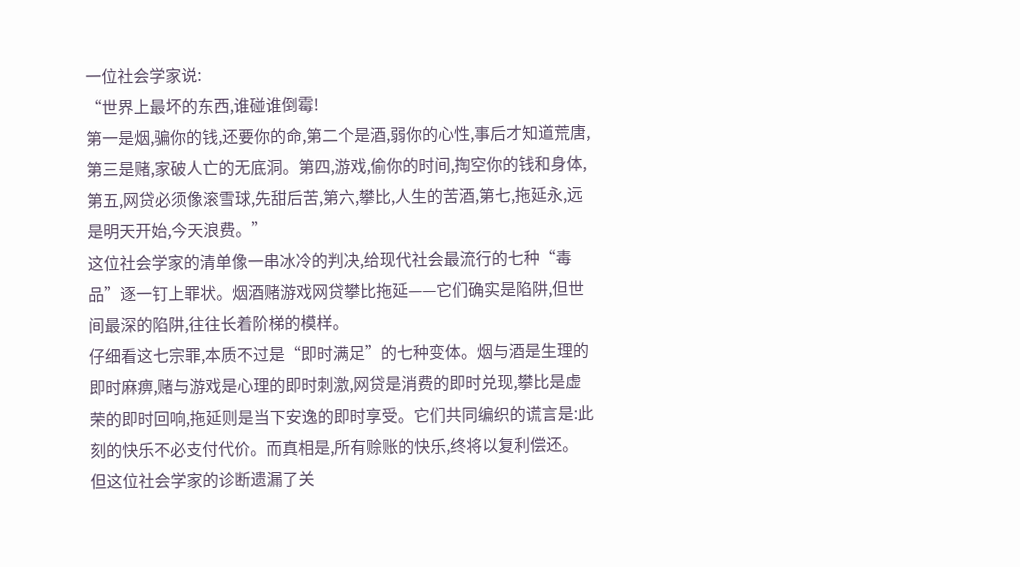一位社会学家说:
“世界上最坏的东西,谁碰谁倒霉!
第一是烟,骗你的钱,还要你的命,第二个是酒,弱你的心性,事后才知道荒唐,第三是赌,家破人亡的无底洞。第四,游戏,偷你的时间,掏空你的钱和身体,第五,网贷必须像滚雪球,先甜后苦,第六,攀比,人生的苦酒,第七,拖延永,远是明天开始,今天浪费。”
这位社会学家的清单像一串冰冷的判决,给现代社会最流行的七种“毒品”逐一钉上罪状。烟酒赌游戏网贷攀比拖延——它们确实是陷阱,但世间最深的陷阱,往往长着阶梯的模样。
仔细看这七宗罪,本质不过是“即时满足”的七种变体。烟与酒是生理的即时麻痹,赌与游戏是心理的即时刺激,网贷是消费的即时兑现,攀比是虚荣的即时回响,拖延则是当下安逸的即时享受。它们共同编织的谎言是:此刻的快乐不必支付代价。而真相是,所有赊账的快乐,终将以复利偿还。
但这位社会学家的诊断遗漏了关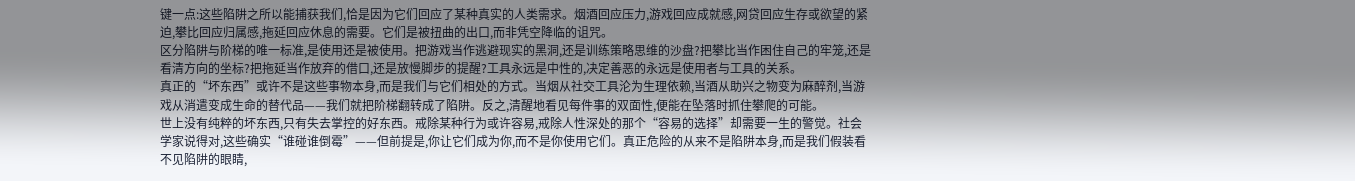键一点:这些陷阱之所以能捕获我们,恰是因为它们回应了某种真实的人类需求。烟酒回应压力,游戏回应成就感,网贷回应生存或欲望的紧迫,攀比回应归属感,拖延回应休息的需要。它们是被扭曲的出口,而非凭空降临的诅咒。
区分陷阱与阶梯的唯一标准,是使用还是被使用。把游戏当作逃避现实的黑洞,还是训练策略思维的沙盘?把攀比当作困住自己的牢笼,还是看清方向的坐标?把拖延当作放弃的借口,还是放慢脚步的提醒?工具永远是中性的,决定善恶的永远是使用者与工具的关系。
真正的“坏东西”或许不是这些事物本身,而是我们与它们相处的方式。当烟从社交工具沦为生理依赖,当酒从助兴之物变为麻醉剂,当游戏从消遣变成生命的替代品——我们就把阶梯翻转成了陷阱。反之,清醒地看见每件事的双面性,便能在坠落时抓住攀爬的可能。
世上没有纯粹的坏东西,只有失去掌控的好东西。戒除某种行为或许容易,戒除人性深处的那个“容易的选择”却需要一生的警觉。社会学家说得对,这些确实“谁碰谁倒霉”——但前提是,你让它们成为你,而不是你使用它们。真正危险的从来不是陷阱本身,而是我们假装看不见陷阱的眼睛,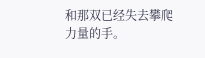和那双已经失去攀爬力量的手。